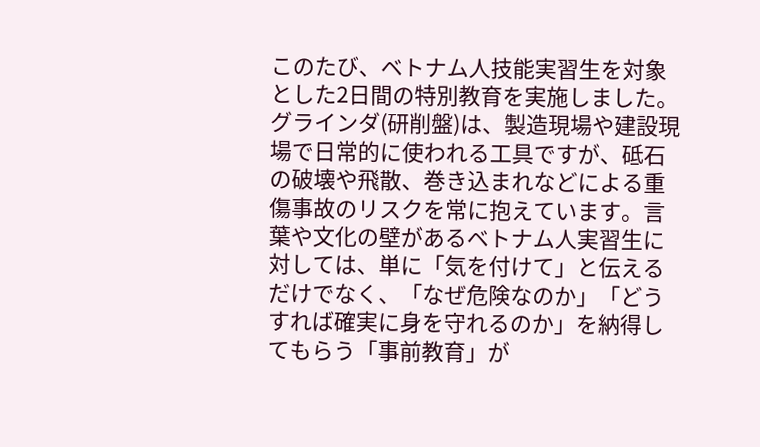このたび、ベトナム人技能実習生を対象とした2日間の特別教育を実施しました。
グラインダ(研削盤)は、製造現場や建設現場で日常的に使われる工具ですが、砥石の破壊や飛散、巻き込まれなどによる重傷事故のリスクを常に抱えています。言葉や文化の壁があるベトナム人実習生に対しては、単に「気を付けて」と伝えるだけでなく、「なぜ危険なのか」「どうすれば確実に身を守れるのか」を納得してもらう「事前教育」が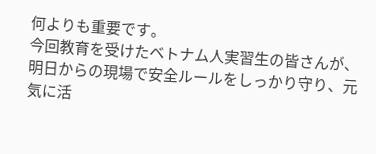何よりも重要です。
今回教育を受けたベトナム人実習生の皆さんが、明日からの現場で安全ルールをしっかり守り、元気に活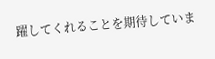躍してくれることを期待していま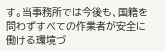す。当事務所では今後も、国籍を問わずすべての作業者が安全に働ける環境づ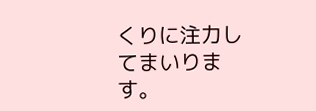くりに注力してまいります。